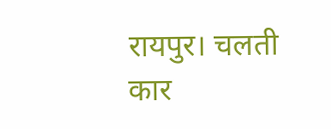रायपुर। चलती कार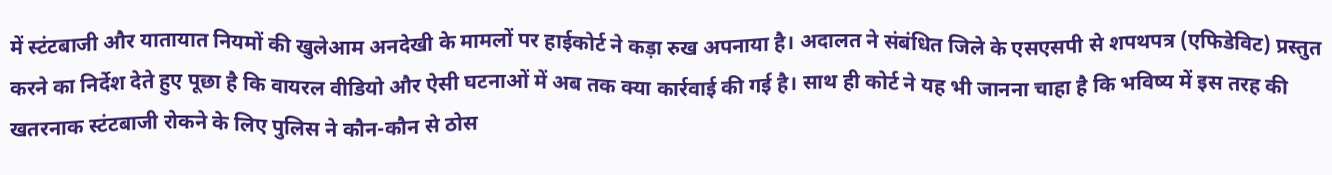में स्टंटबाजी और यातायात नियमों की खुलेआम अनदेखी के मामलों पर हाईकोर्ट ने कड़ा रुख अपनाया है। अदालत ने संबंधित जिले के एसएसपी से शपथपत्र (एफिडेविट) प्रस्तुत करने का निर्देश देते हुए पूछा है कि वायरल वीडियो और ऐसी घटनाओं में अब तक क्या कार्रवाई की गई है। साथ ही कोर्ट ने यह भी जानना चाहा है कि भविष्य में इस तरह की खतरनाक स्टंटबाजी रोकने के लिए पुलिस ने कौन-कौन से ठोस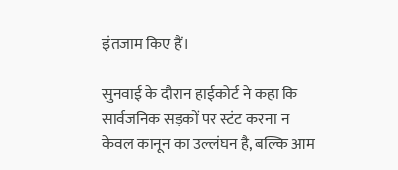इंतजाम किए हैं।

सुनवाई के दौरान हाईकोर्ट ने कहा कि सार्वजनिक सड़कों पर स्टंट करना न केवल कानून का उल्लंघन है, बल्कि आम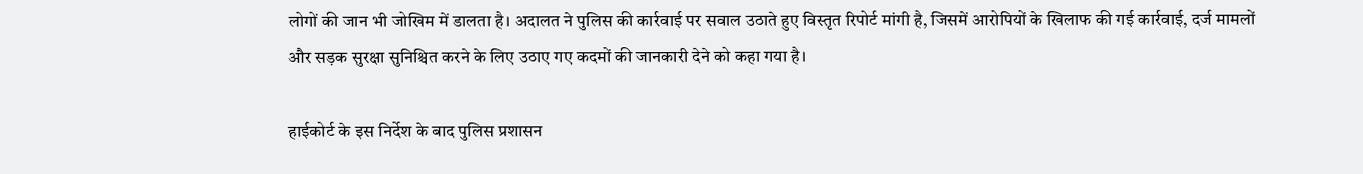लोगों की जान भी जोखिम में डालता है। अदालत ने पुलिस की कार्रवाई पर सवाल उठाते हुए विस्तृत रिपोर्ट मांगी है, जिसमें आरोपियों के खिलाफ की गई कार्रवाई, दर्ज मामलों और सड़क सुरक्षा सुनिश्चित करने के लिए उठाए गए कदमों की जानकारी देने को कहा गया है।

हाईकोर्ट के इस निर्देश के बाद पुलिस प्रशासन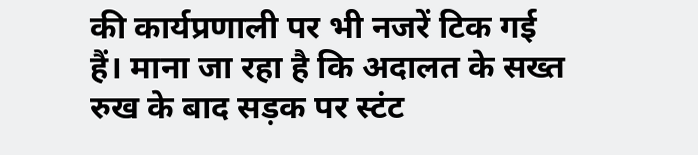की कार्यप्रणाली पर भी नजरें टिक गई हैं। माना जा रहा है कि अदालत के सख्त रुख के बाद सड़क पर स्टंट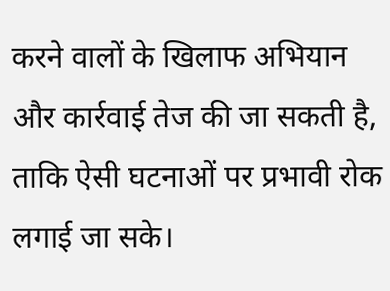करने वालों के खिलाफ अभियान और कार्रवाई तेज की जा सकती है, ताकि ऐसी घटनाओं पर प्रभावी रोक लगाई जा सके।